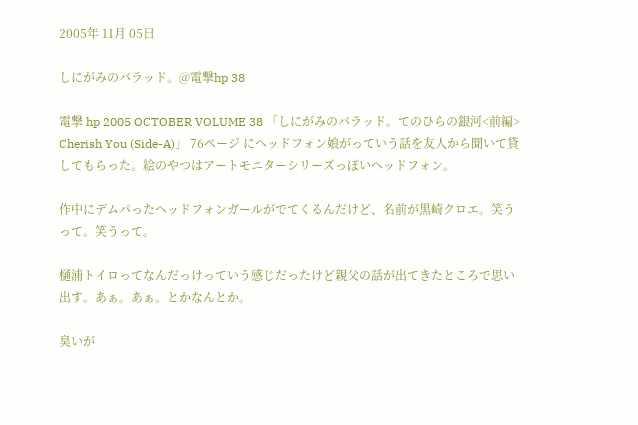2005年 11月 05日

しにがみのバラッド。@電撃hp 38

電撃 hp 2005 OCTOBER VOLUME 38 「しにがみのバラッド。てのひらの銀河<前編> Cherish You (Side-A)」 76ページ にヘッドフォン娘がっていう話を友人から聞いて貸してもらった。絵のやつはアートモニターシリーズっぽいヘッドフォン。

作中にデムパったヘッドフォンガールがでてくるんだけど、名前が黒崎クロエ。笑うって。笑うって。

樋浦トイロってなんだっけっていう感じだったけど親父の話が出てきたところで思い出す。あぁ。あぁ。とかなんとか。

臭いが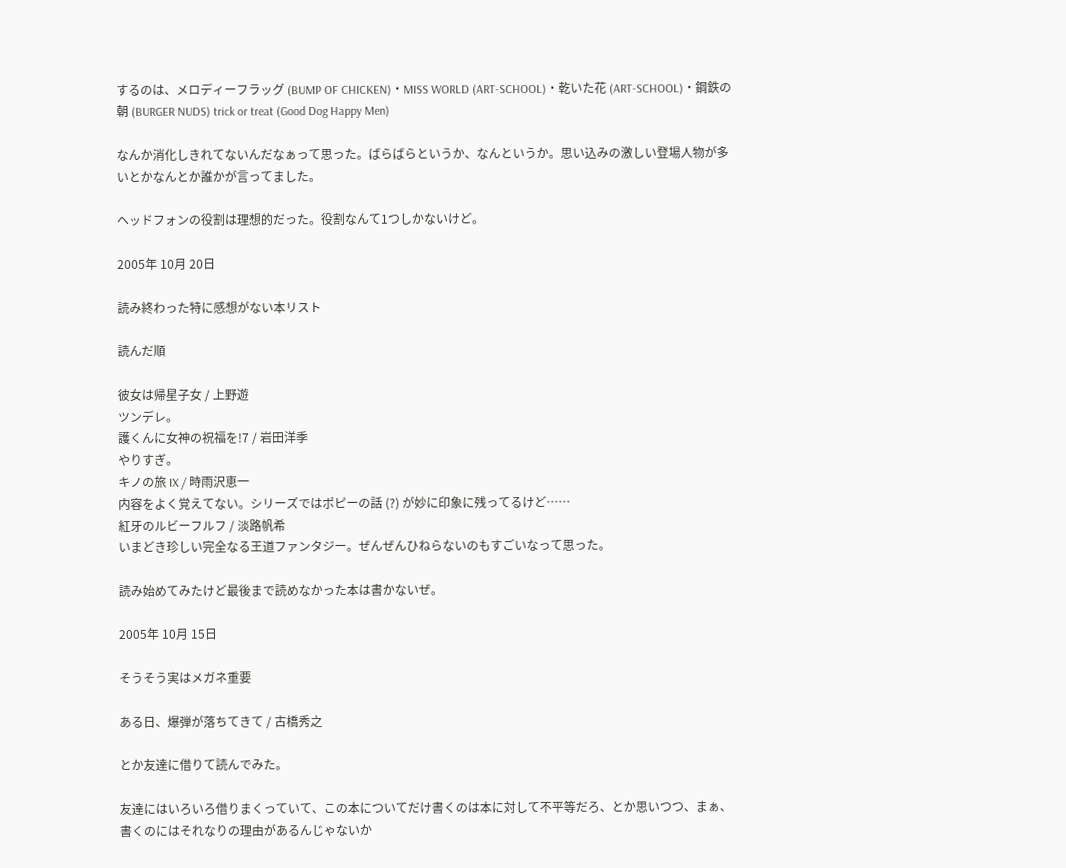するのは、メロディーフラッグ (BUMP OF CHICKEN)・MISS WORLD (ART-SCHOOL)・乾いた花 (ART-SCHOOL)・鋼鉄の朝 (BURGER NUDS) trick or treat (Good Dog Happy Men)

なんか消化しきれてないんだなぁって思った。ばらばらというか、なんというか。思い込みの激しい登場人物が多いとかなんとか誰かが言ってました。

ヘッドフォンの役割は理想的だった。役割なんて1つしかないけど。

2005年 10月 20日

読み終わった特に感想がない本リスト

読んだ順

彼女は帰星子女 / 上野遊
ツンデレ。
護くんに女神の祝福を!7 / 岩田洋季
やりすぎ。
キノの旅 IX / 時雨沢恵一
内容をよく覚えてない。シリーズではポピーの話 (?) が妙に印象に残ってるけど……
紅牙のルビーフルフ / 淡路帆希
いまどき珍しい完全なる王道ファンタジー。ぜんぜんひねらないのもすごいなって思った。

読み始めてみたけど最後まで読めなかった本は書かないぜ。

2005年 10月 15日

そうそう実はメガネ重要

ある日、爆弾が落ちてきて / 古橋秀之

とか友達に借りて読んでみた。

友達にはいろいろ借りまくっていて、この本についてだけ書くのは本に対して不平等だろ、とか思いつつ、まぁ、書くのにはそれなりの理由があるんじゃないか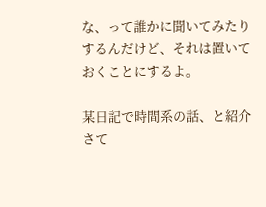な、って誰かに聞いてみたりするんだけど、それは置いておくことにするよ。

某日記で時間系の話、と紹介さて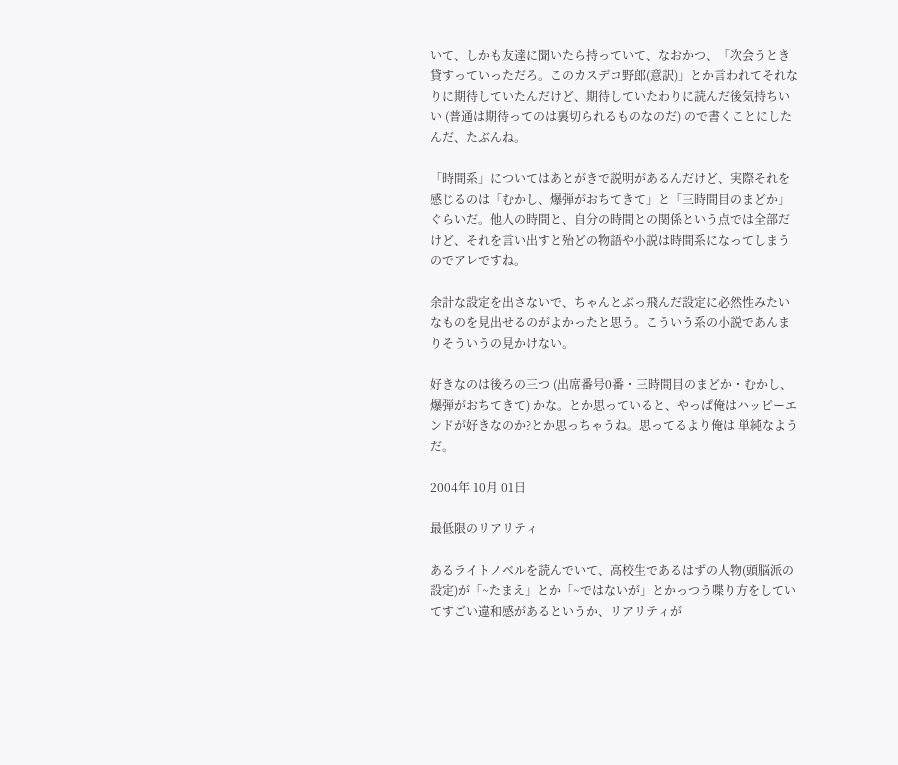いて、しかも友達に聞いたら持っていて、なおかつ、「次会うとき貸すっていっただろ。このカスデコ野郎(意訳)」とか言われてそれなりに期待していたんだけど、期待していたわりに読んだ後気持ちいい (普通は期待ってのは裏切られるものなのだ) ので書くことにしたんだ、たぶんね。

「時間系」についてはあとがきで説明があるんだけど、実際それを感じるのは「むかし、爆弾がおちてきて」と「三時間目のまどか」ぐらいだ。他人の時間と、自分の時間との関係という点では全部だけど、それを言い出すと殆どの物語や小説は時間系になってしまうのでアレですね。

余計な設定を出さないで、ちゃんとぶっ飛んだ設定に必然性みたいなものを見出せるのがよかったと思う。こういう系の小説であんまりそういうの見かけない。

好きなのは後ろの三つ (出席番号0番・三時間目のまどか・むかし、爆弾がおちてきて) かな。とか思っていると、やっぱ俺はハッピーエンドが好きなのか?とか思っちゃうね。思ってるより俺は 単純なようだ。

2004年 10月 01日

最低限のリアリティ

あるライトノベルを読んでいて、高校生であるはずの人物(頭脳派の設定)が「~たまえ」とか「~ではないが」とかっつう喋り方をしていてすごい違和感があるというか、リアリティが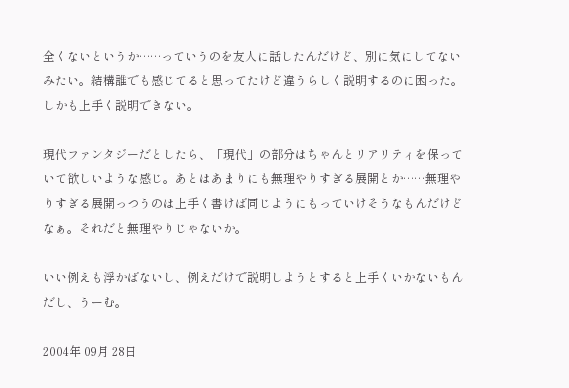全くないというか……っていうのを友人に話したんだけど、別に気にしてないみたい。結構誰でも感じてると思ってたけど違うらしく説明するのに困った。しかも上手く説明できない。

現代ファンタジーだとしたら、「現代」の部分はちゃんとリアリティを保っていて欲しいような感じ。あとはあまりにも無理やりすぎる展開とか……無理やりすぎる展開っつうのは上手く書けば同じようにもっていけそうなもんだけどなぁ。それだと無理やりじゃないか。

いい例えも浮かばないし、例えだけで説明しようとすると上手くいかないもんだし、うーむ。

2004年 09月 28日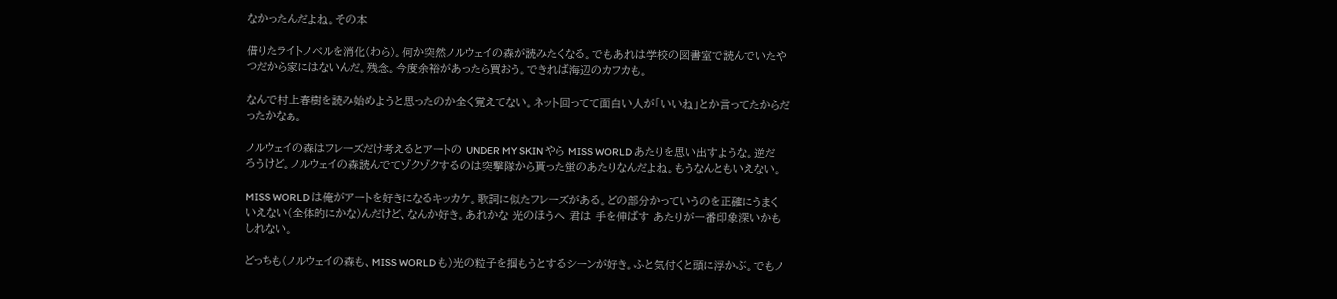なかったんだよね。その本

借りたライトノベルを消化(わら)。何か突然ノルウェイの森が読みたくなる。でもあれは学校の図書室で読んでいたやつだから家にはないんだ。残念。今度余裕があったら買おう。できれば海辺のカフカも。

なんで村上春樹を読み始めようと思ったのか全く覚えてない。ネット回ってて面白い人が「いいね」とか言ってたからだったかなぁ。

ノルウェイの森はフレーズだけ考えるとアートの UNDER MY SKIN やら MISS WORLD あたりを思い出すような。逆だろうけど。ノルウェイの森読んでてゾクゾクするのは突撃隊から貰った蛍のあたりなんだよね。もうなんともいえない。

MISS WORLD は俺がアートを好きになるキッカケ。歌詞に似たフレーズがある。どの部分かっていうのを正確にうまくいえない(全体的にかな)んだけど、なんか好き。あれかな 光のほうへ 君は 手を伸ばす あたりが一番印象深いかもしれない。

どっちも(ノルウェイの森も、MISS WORLD も)光の粒子を掴もうとするシーンが好き。ふと気付くと頭に浮かぶ。でもノ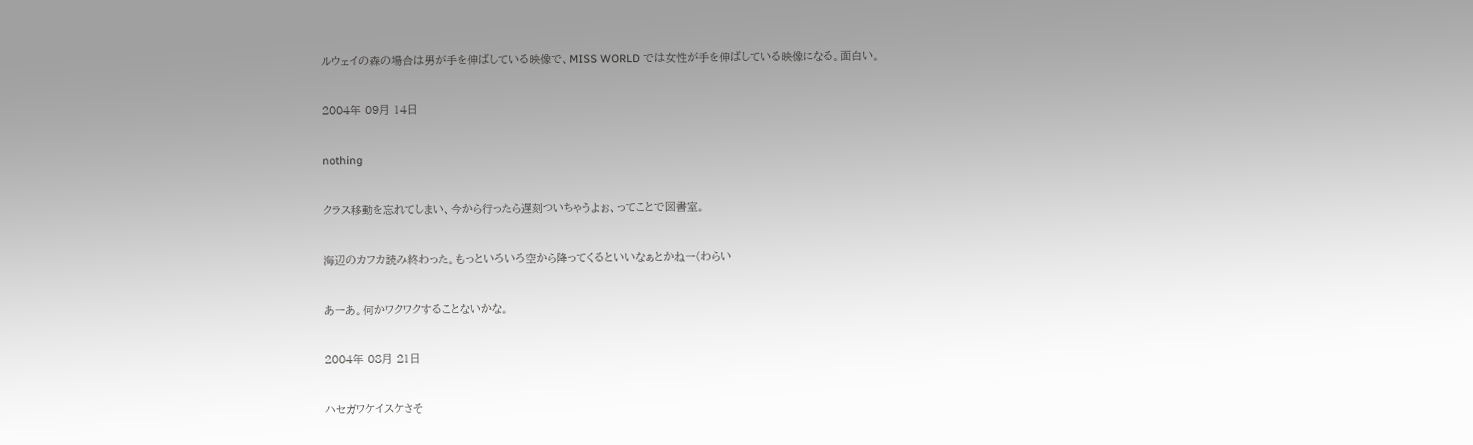ルウェイの森の場合は男が手を伸ばしている映像で、MISS WORLD では女性が手を伸ばしている映像になる。面白い。

2004年 09月 14日

nothing

クラス移動を忘れてしまい、今から行ったら遅刻ついちゃうよぉ、ってことで図書室。

海辺のカフカ読み終わった。もっといろいろ空から降ってくるといいなぁとかねー(わらい

あーあ。何かワクワクすることないかな。

2004年 08月 21日

ハセガワケイスケさそ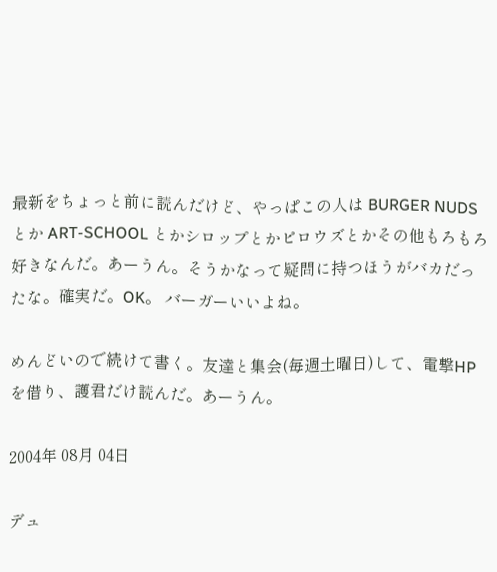最新をちょっと前に読んだけど、やっぱこの人は BURGER NUDS とか ART-SCHOOL とかシロップとかピロウズとかその他もろもろ好きなんだ。あーうん。そうかなって疑問に持つほうがバカだったな。確実だ。OK。 バーガーいいよね。

めんどいので続けて書く。友達と集会(毎週土曜日)して、電撃HPを借り、護君だけ読んだ。あーうん。

2004年 08月 04日

デュ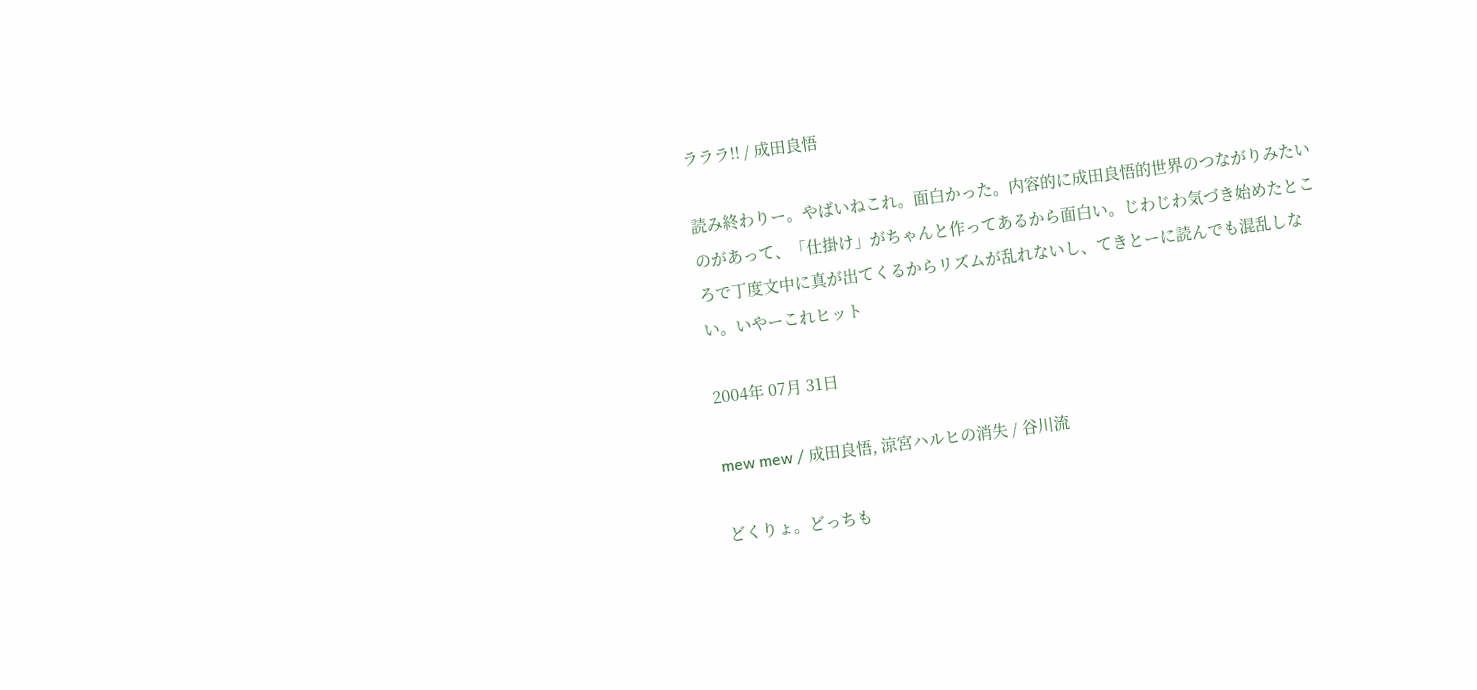ラララ!! / 成田良悟

読み終わりー。やばいねこれ。面白かった。内容的に成田良悟的世界のつながりみたいのがあって、「仕掛け」がちゃんと作ってあるから面白い。じわじわ気づき始めたところで丁度文中に真が出てくるからリズムが乱れないし、てきとーに読んでも混乱しない。いやーこれヒット

2004年 07月 31日

mew mew / 成田良悟, 涼宮ハルヒの消失 / 谷川流

どくりょ。どっちも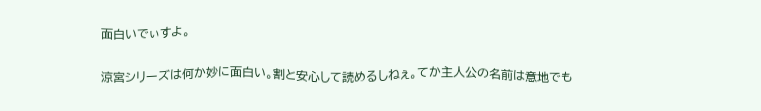面白いでぃすよ。

涼宮シリーズは何か妙に面白い。割と安心して読めるしねぇ。てか主人公の名前は意地でも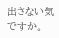出さない気ですか。